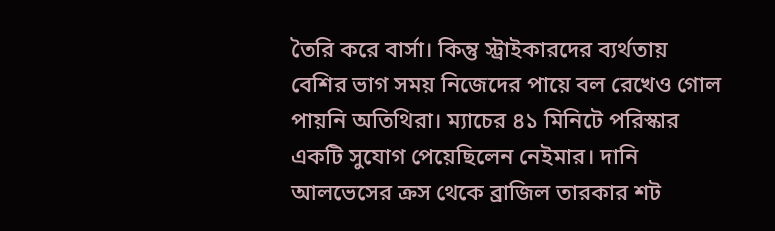তৈরি করে বার্সা। কিন্তু স্ট্রাইকারদের ব্যর্থতায় বেশির ভাগ সময় নিজেদের পায়ে বল রেখেও গোল পায়নি অতিথিরা। ম্যাচের ৪১ মিনিটে পরিস্কার একটি সুযোগ পেয়েছিলেন নেইমার। দানি আলভেসের ক্রস থেকে ব্রাজিল তারকার শট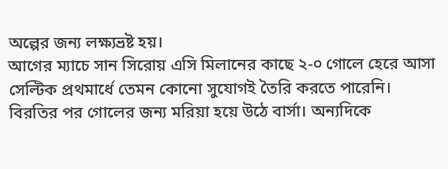অল্পের জন্য লক্ষ্যভ্রষ্ট হয়।
আগের ম্যাচে সান সিরোয় এসি মিলানের কাছে ২-০ গোলে হেরে আসা সেল্টিক প্রথমার্ধে তেমন কোনো সুযোগই তৈরি করতে পারেনি।
বিরতির পর গোলের জন্য মরিয়া হয়ে উঠে বার্সা। অন্যদিকে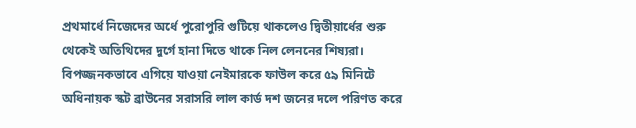প্রথমার্ধে নিজেদের অর্ধে পুরোপুরি গুটিয়ে থাকলেও দ্বিতীয়ার্ধের শুরু থেকেই অতিথিদের দুর্গে হানা দিতে থাকে নিল লেননের শিষ্যরা।
বিপজ্জনকভাবে এগিয়ে যাওয়া নেইমারকে ফাউল করে ৫৯ মিনিটে অধিনায়ক স্কট ব্রাউনের সরাসরি লাল কার্ড দশ জনের দলে পরিণত করে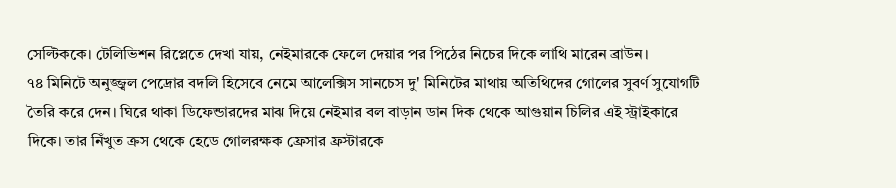সেল্টিককে। টেলিভিশন রিপ্লেতে দেখা যায়, নেইমারকে ফেলে দেয়ার পর পিঠের নিচের দিকে লাথি মারেন ব্রাউন।
৭৪ মিনিটে অনুজ্জ্বল পেদ্রোর বদলি হিসেবে নেমে আলেক্সিস সানচেস দু' মিনিটের মাথায় অতিথিদের গোলের সুবর্ণ সুযোগটি তৈরি করে দেন। ঘিরে থাকা ডিফেন্ডারদের মাঝ দিয়ে নেইমার বল বাড়ান ডান দিক থেকে আগুয়ান চিলির এই স্ট্রাইকারে দিকে। তার নিঁখুত ক্রস থেকে হেডে গোলরক্ষক ফ্রেসার ফ্রস্টারকে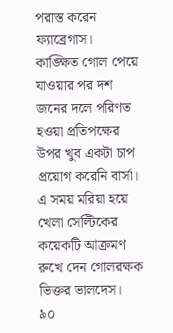পরাস্ত করেন ফ্যাব্রেগাস।
কাঙ্ক্ষিত গোল পেয়ে যাওয়ার পর দশ জনের দলে পরিণত হওয়া প্রতিপক্ষের উপর খুব একটা চাপ প্রয়োগ করেনি বার্সা।
এ সময় মরিয়া হয়ে খেলা সেল্টিকের কয়েকটি আক্রমণ রুখে দেন গোলরক্ষক ভিক্তর ভালদেস।
৯০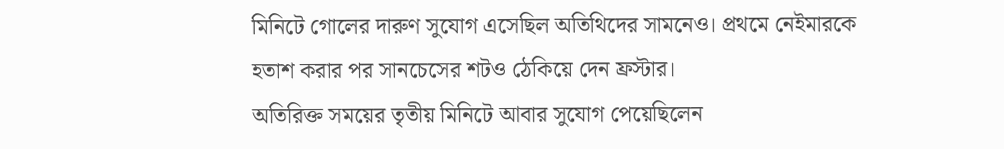মিনিটে গোলের দারুণ সুযোগ এসেছিল অতিথিদের সামনেও। প্রথমে নেইমারকে হতাশ করার পর সানচেসের শটও ঠেকিয়ে দেন ফ্রস্টার।
অতিরিক্ত সময়ের তৃতীয় মিনিটে আবার সুযোগ পেয়েছিলেন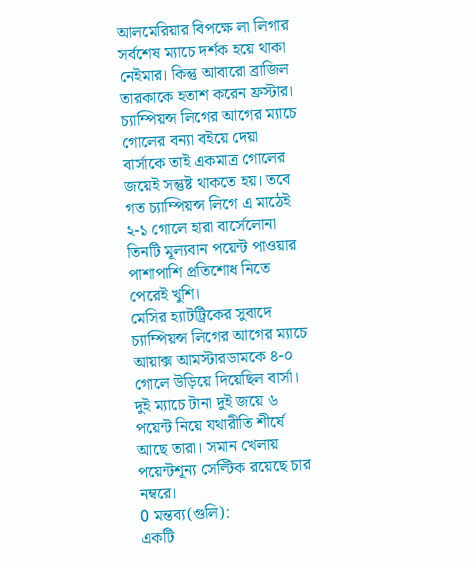আলমেরিয়ার বিপক্ষে লা লিগার সর্বশেষ ম্যাচে দর্শক হয়ে থাকা নেইমার। কিন্তু আবারো ব্রাজিল তারকাকে হতাশ করেন ফ্রস্টার।
চ্যাম্পিয়ন্স লিগের আগের ম্যাচে গোলের বন্যা বইয়ে দেয়া বার্সাকে তাই একমাত্র গোলের জয়েই সন্তুষ্ট থাকতে হয়। তবে গত চ্যাম্পিয়ন্স লিগে এ মাঠেই ২-১ গোলে হারা বার্সেলোনা তিনটি মূল্যবান পয়েন্ট পাওয়ার পাশাপাশি প্রতিশোধ নিতে পেরেই খুশি।
মেসির হ্যাটট্রিকের সুবাদে চ্যাম্পিয়ন্স লিগের আগের ম্যাচে আয়াক্স আমস্টারডামকে ৪-০ গোলে উড়িয়ে দিয়েছিল বার্সা। দুই ম্যাচে টানা দুই জয়ে ৬ পয়েন্ট নিয়ে যথারীতি শীর্ষে আছে তারা। সমান খেলায় পয়েন্টশূন্য সেল্টিক রয়েছে চার নম্বরে।
0 মন্তব্য(গুলি):
একটি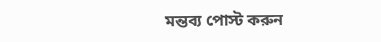মন্তব্য পোস্ট করুন